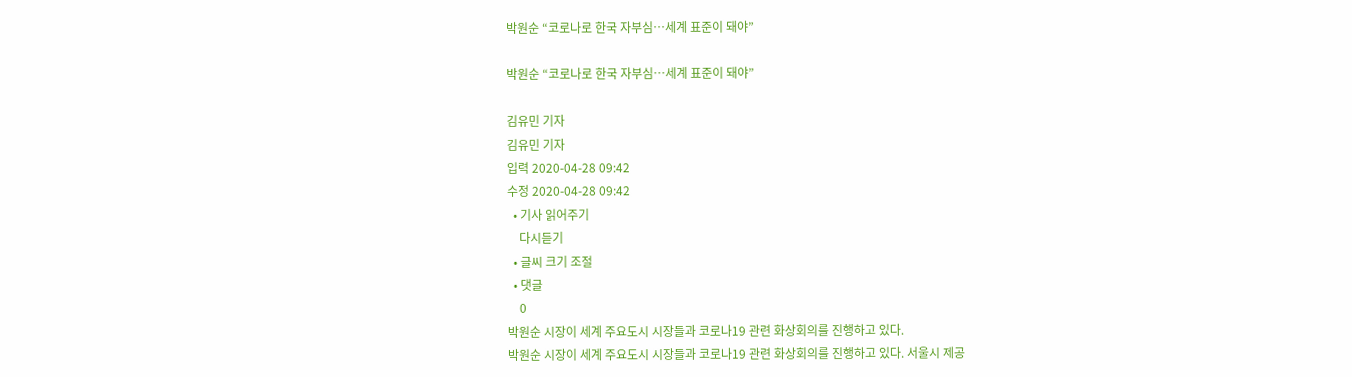박원순 “코로나로 한국 자부심…세계 표준이 돼야”

박원순 “코로나로 한국 자부심…세계 표준이 돼야”

김유민 기자
김유민 기자
입력 2020-04-28 09:42
수정 2020-04-28 09:42
  • 기사 읽어주기
    다시듣기
  • 글씨 크기 조절
  • 댓글
    0
박원순 시장이 세계 주요도시 시장들과 코로나19 관련 화상회의를 진행하고 있다.
박원순 시장이 세계 주요도시 시장들과 코로나19 관련 화상회의를 진행하고 있다. 서울시 제공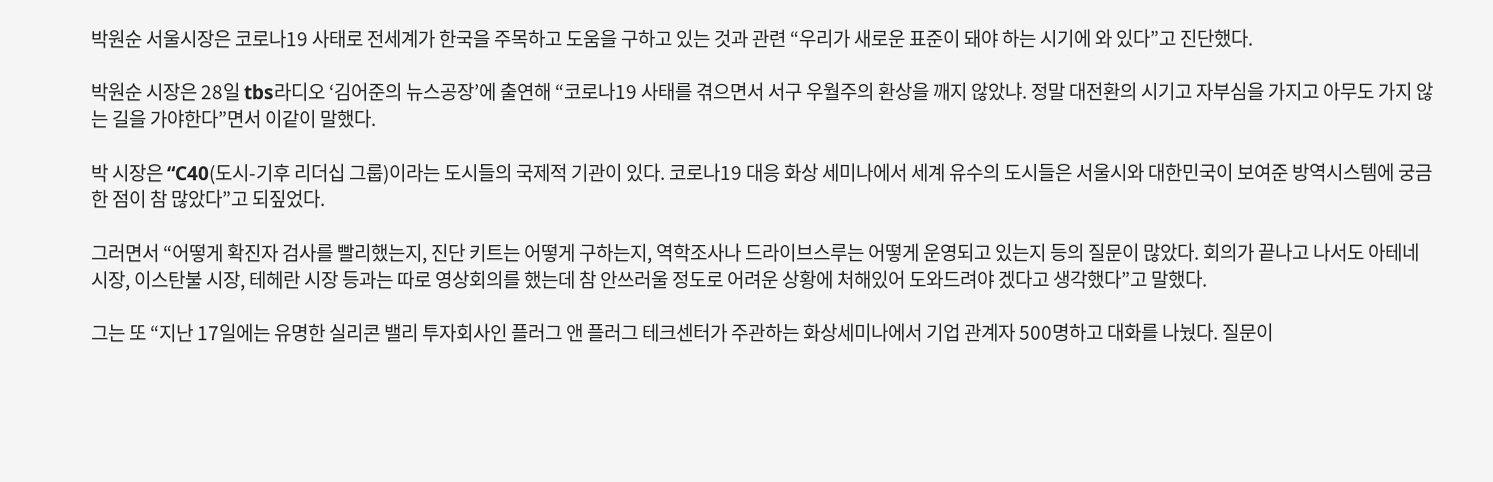박원순 서울시장은 코로나19 사태로 전세계가 한국을 주목하고 도움을 구하고 있는 것과 관련 “우리가 새로운 표준이 돼야 하는 시기에 와 있다”고 진단했다.

박원순 시장은 28일 tbs라디오 ‘김어준의 뉴스공장’에 출연해 “코로나19 사태를 겪으면서 서구 우월주의 환상을 깨지 않았냐. 정말 대전환의 시기고 자부심을 가지고 아무도 가지 않는 길을 가야한다”면서 이같이 말했다.

박 시장은 “C40(도시-기후 리더십 그룹)이라는 도시들의 국제적 기관이 있다. 코로나19 대응 화상 세미나에서 세계 유수의 도시들은 서울시와 대한민국이 보여준 방역시스템에 궁금한 점이 참 많았다”고 되짚었다.

그러면서 “어떻게 확진자 검사를 빨리했는지, 진단 키트는 어떻게 구하는지, 역학조사나 드라이브스루는 어떻게 운영되고 있는지 등의 질문이 많았다. 회의가 끝나고 나서도 아테네 시장, 이스탄불 시장, 테헤란 시장 등과는 따로 영상회의를 했는데 참 안쓰러울 정도로 어려운 상황에 처해있어 도와드려야 겠다고 생각했다”고 말했다.

그는 또 “지난 17일에는 유명한 실리콘 밸리 투자회사인 플러그 앤 플러그 테크센터가 주관하는 화상세미나에서 기업 관계자 500명하고 대화를 나눴다. 질문이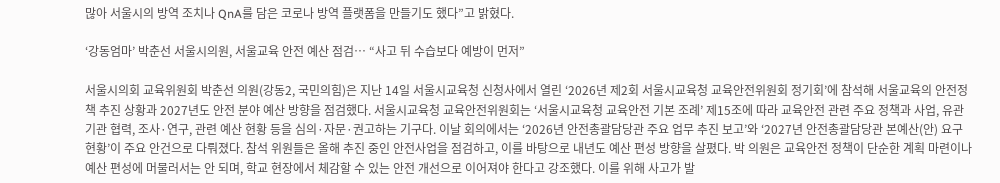많아 서울시의 방역 조치나 QnA를 담은 코로나 방역 플랫폼을 만들기도 했다”고 밝혔다.

‘강동엄마’ 박춘선 서울시의원, 서울교육 안전 예산 점검… “사고 뒤 수습보다 예방이 먼저”

서울시의회 교육위원회 박춘선 의원(강동2, 국민의힘)은 지난 14일 서울시교육청 신청사에서 열린 ‘2026년 제2회 서울시교육청 교육안전위원회 정기회’에 참석해 서울교육의 안전정책 추진 상황과 2027년도 안전 분야 예산 방향을 점검했다. 서울시교육청 교육안전위원회는 ‘서울시교육청 교육안전 기본 조례’ 제15조에 따라 교육안전 관련 주요 정책과 사업, 유관기관 협력, 조사·연구, 관련 예산 현황 등을 심의·자문·권고하는 기구다. 이날 회의에서는 ‘2026년 안전총괄담당관 주요 업무 추진 보고’와 ‘2027년 안전총괄담당관 본예산(안) 요구 현황’이 주요 안건으로 다뤄졌다. 참석 위원들은 올해 추진 중인 안전사업을 점검하고, 이를 바탕으로 내년도 예산 편성 방향을 살폈다. 박 의원은 교육안전 정책이 단순한 계획 마련이나 예산 편성에 머물러서는 안 되며, 학교 현장에서 체감할 수 있는 안전 개선으로 이어져야 한다고 강조했다. 이를 위해 사고가 발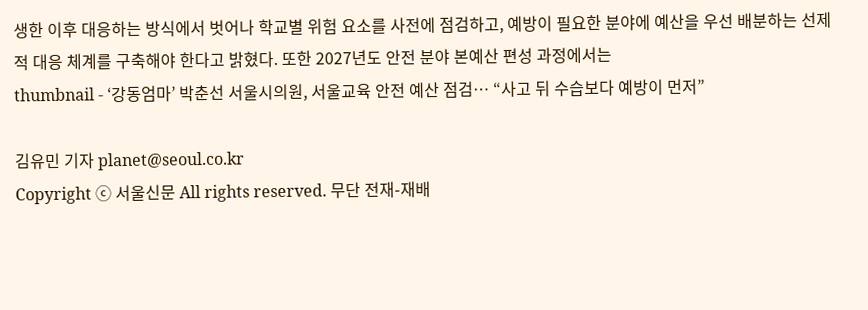생한 이후 대응하는 방식에서 벗어나 학교별 위험 요소를 사전에 점검하고, 예방이 필요한 분야에 예산을 우선 배분하는 선제적 대응 체계를 구축해야 한다고 밝혔다. 또한 2027년도 안전 분야 본예산 편성 과정에서는
thumbnail - ‘강동엄마’ 박춘선 서울시의원, 서울교육 안전 예산 점검… “사고 뒤 수습보다 예방이 먼저”

김유민 기자 planet@seoul.co.kr
Copyright ⓒ 서울신문 All rights reserved. 무단 전재-재배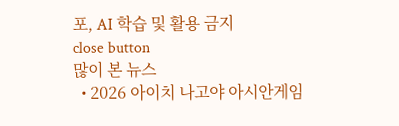포, AI 학습 및 활용 금지
close button
많이 본 뉴스
  • 2026 아이치 나고야 아시안게임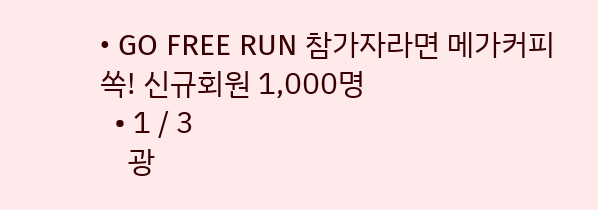• GO FREE RUN 참가자라면 메가커피 쏙! 신규회원 1,000명
  • 1 / 3
    광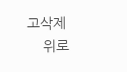고삭제
    위로